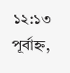১২:১৩ পূর্বাহ্ন,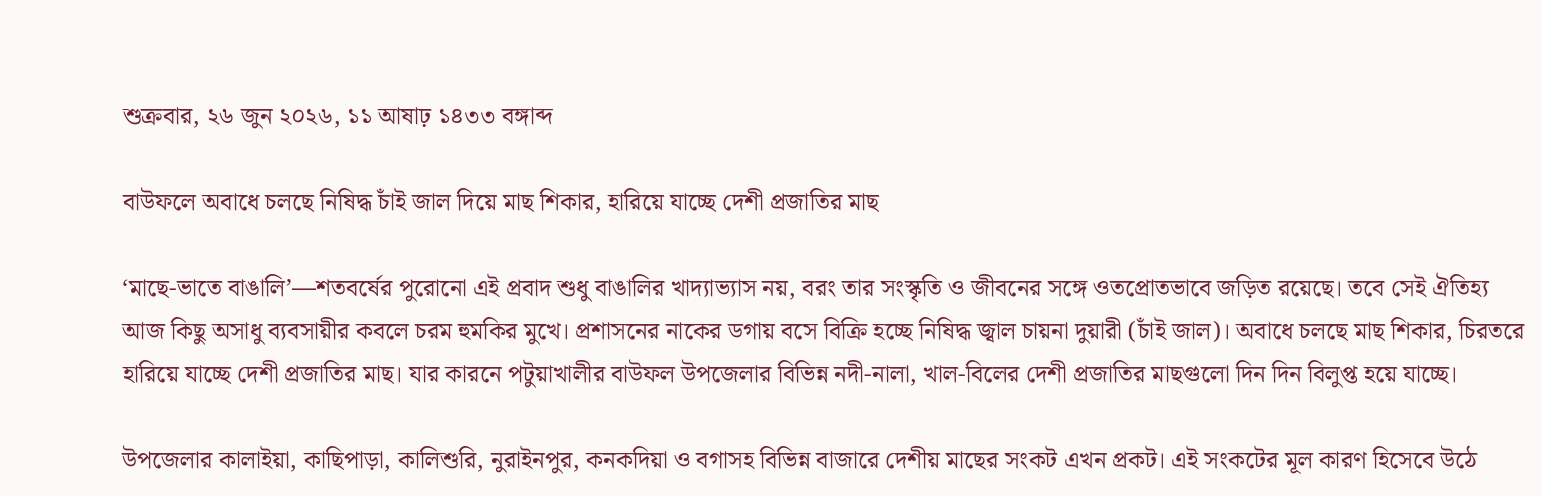শুক্রবার, ২৬ জুন ২০২৬, ১১ আষাঢ় ১৪৩৩ বঙ্গাব্দ

বাউফলে অবাধে চলছে নিষিদ্ধ চাঁই জাল দিয়ে মাছ শিকার, হারিয়ে যাচ্ছে দেশী প্রজাতির মাছ

‘মাছে-ভাতে বাঙালি’—শতবর্ষের পুরোনো এই প্রবাদ শুধু বাঙালির খাদ্যাভ্যাস নয়, বরং তার সংস্কৃতি ও জীবনের সঙ্গে ওতপ্রোতভাবে জড়িত রয়েছে। তবে সেই ঐতিহ্য আজ কিছু অসাধু ব্যবসায়ীর কবলে চরম হুমকির মুখে। প্রশাসনের নাকের ডগায় বসে বিক্রি হচ্ছে নিষিদ্ধ জ্বাল চায়না দুয়ারী (চাঁই জাল)। অবাধে চলছে মাছ শিকার, চিরতরে হারিয়ে যাচ্ছে দেশী প্রজাতির মাছ। যার কারনে পটুয়াখালীর বাউফল উপজেলার বিভিন্ন নদী-নালা, খাল-বিলের দেশী প্রজাতির মাছগুলো দিন দিন বিলুপ্ত হয়ে যাচ্ছে।

উপজেলার কালাইয়া, কাছিপাড়া, কালিশুরি, নুরাইনপুর, কনকদিয়া ও বগাসহ বিভিন্ন বাজারে দেশীয় মাছের সংকট এখন প্রকট। এই সংকটের মূল কারণ হিসেবে উঠে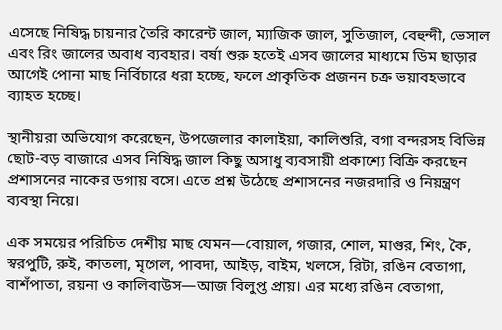এসেছে নিষিদ্ধ চায়নার তৈরি কারেন্ট জাল, ম্যাজিক জাল, সুতিজাল, বেহুন্দী, ভেসাল এবং রিং জালের অবাধ ব্যবহার। বর্ষা শুরু হতেই এসব জালের মাধ্যমে ডিম ছাড়ার আগেই পোনা মাছ নির্বিচারে ধরা হচ্ছে, ফলে প্রাকৃতিক প্রজনন চক্র ভয়াবহভাবে ব্যাহত হচ্ছে।

স্থানীয়রা অভিযোগ করেছেন, উপজেলার কালাইয়া, কালিশুরি, বগা বন্দরসহ বিভিন্ন ছোট-বড় বাজারে এসব নিষিদ্ধ জাল কিছু অসাধু ব্যবসায়ী প্রকাশ্যে বিক্রি করছেন প্রশাসনের নাকের ডগায় বসে। এতে প্রশ্ন উঠেছে প্রশাসনের নজরদারি ও নিয়ন্ত্রণ ব্যবস্থা নিয়ে।

এক সময়ের পরিচিত দেশীয় মাছ যেমন—বোয়াল, গজার, শোল, মাগুর, শিং, কৈ, স্বরপুটি, রুই, কাতলা, মৃগেল, পাবদা, আইড়, বাইম, খলসে, রিটা, রঙিন বেতাগা, বাশঁপাতা, রয়না ও কালিবাউস—আজ বিলুপ্ত প্রায়। এর মধ্যে রঙিন বেতাগা,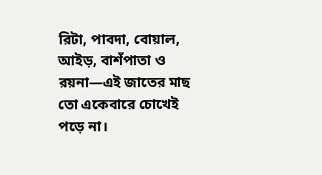রিটা, পাবদা, বোয়াল, আইড়, বাশঁপাতা ও রয়না—এই জাতের মাছ তো একেবারে চোখেই পড়ে না।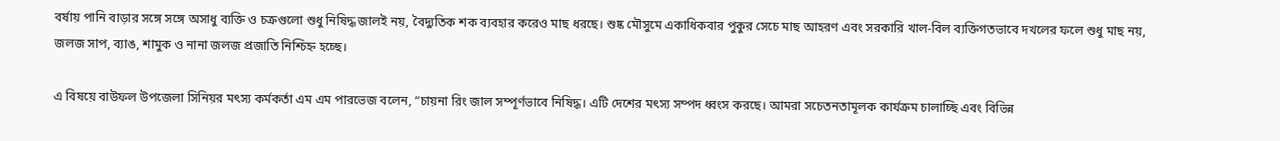বর্ষায় পানি বাড়ার সঙ্গে সঙ্গে অসাধু ব্যক্তি ও চক্রগুলো শুধু নিষিদ্ধ জালই নয়, বৈদ্যুতিক শক ব্যবহার করেও মাছ ধরছে। শুষ্ক মৌসুমে একাধিকবার পুকুর সেচে মাছ আহরণ এবং সরকারি খাল-বিল ব্যক্তিগতভাবে দখলের ফলে শুধু মাছ নয়, জলজ সাপ, ব্যাঙ, শামুক ও নানা জলজ প্রজাতি নিশ্চিহ্ন হচ্ছে।

এ বিষয়ে বাউফল উপজেলা সিনিয়র মৎস্য কর্মকর্তা এম এম পারভেজ বলেন, “চায়না রিং জাল সম্পূর্ণভাবে নিষিদ্ধ। এটি দেশের মৎস্য সম্পদ ধ্বংস করছে। আমরা সচেতনতামূলক কার্যক্রম চালাচ্ছি এবং বিভিন্ন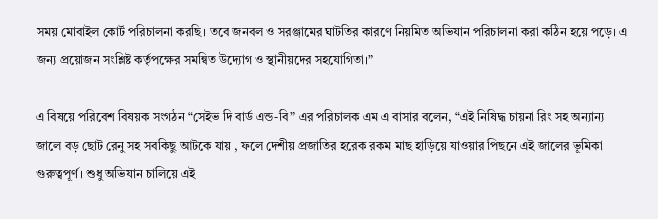সময় মোবাইল কোর্ট পরিচালনা করছি। তবে জনবল ও সরঞ্জামের ঘাটতির কারণে নিয়মিত অভিযান পরিচালনা করা কঠিন হয়ে পড়ে। এ জন্য প্রয়োজন সংশ্লিষ্ট কর্তৃপক্ষের সমন্বিত উদ্যোগ ও স্থানীয়দের সহযোগিতা।”

এ বিষয়ে পরিবেশ বিষয়ক সংগঠন “সেইভ দি বার্ড এন্ড-বি” এর পরিচালক এম এ বাসার বলেন, “এই নিষিদ্ধ চায়না রিং সহ অন্যান্য জালে বড় ছোট রেনু সহ সবকিছু আটকে যায় , ফলে দেশীয় প্রজাতির হরেক রকম মাছ হাড়িয়ে যাওয়ার পিছনে এই জালের ভূমিকা গুরুত্বপূর্ণ। শুধু অভিযান চালিয়ে এই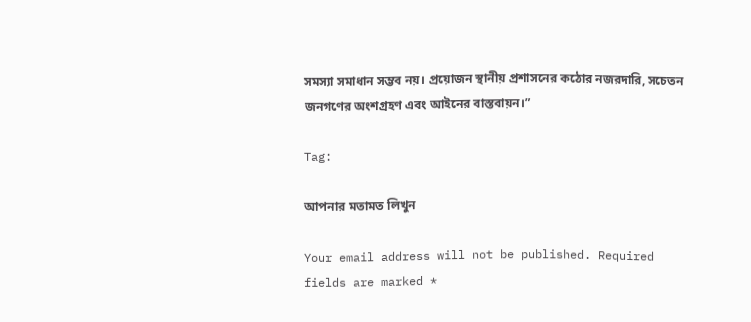সমস্যা সমাধান সম্ভব নয়। প্রয়োজন স্থানীয় প্রশাসনের কঠোর নজরদারি, সচেতন জনগণের অংশগ্রহণ এবং আইনের বাস্তবায়ন।”

Tag:

আপনার মতামত লিখুন

Your email address will not be published. Required fields are marked *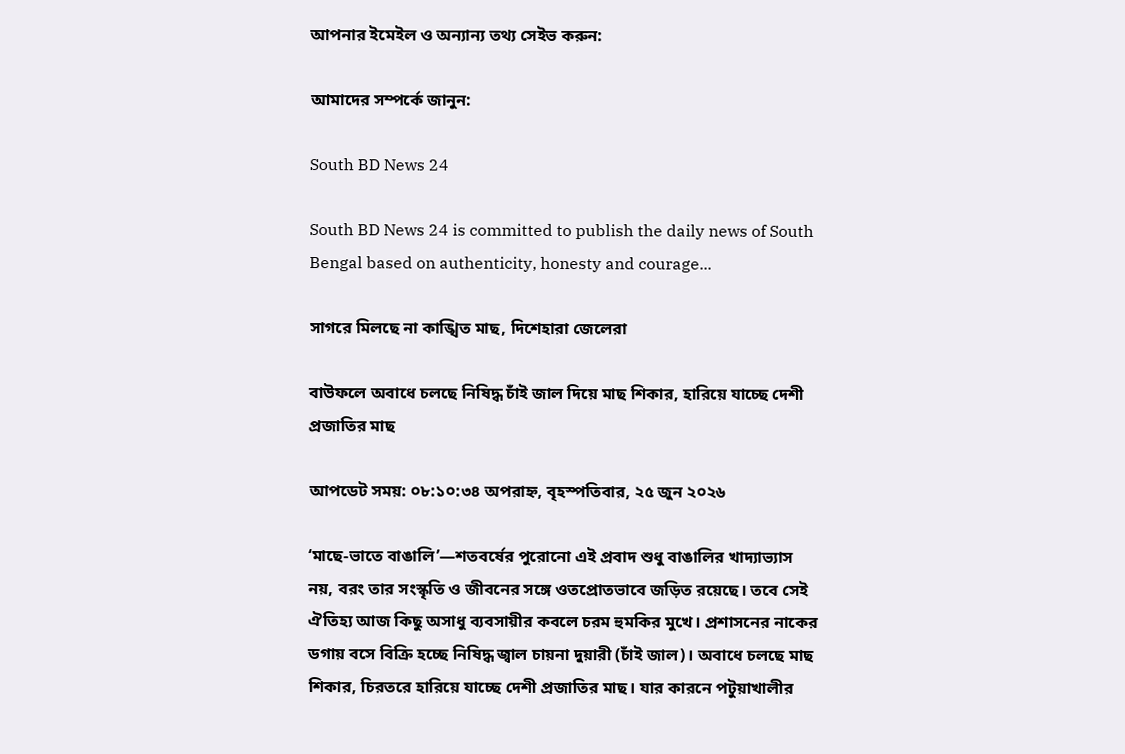আপনার ইমেইল ও অন্যান্য তথ্য সেইভ করুন:

আমাদের সম্পর্কে জানুন:

South BD News 24

South BD News 24 is committed to publish the daily news of South Bengal based on authenticity, honesty and courage...

সাগরে মিলছে না কাঙ্খিত মাছ, দিশেহারা জেলেরা

বাউফলে অবাধে চলছে নিষিদ্ধ চাঁই জাল দিয়ে মাছ শিকার, হারিয়ে যাচ্ছে দেশী প্রজাতির মাছ

আপডেট সময়: ০৮:১০:৩৪ অপরাহ্ন, বৃহস্পতিবার, ২৫ জুন ২০২৬

‘মাছে-ভাতে বাঙালি’—শতবর্ষের পুরোনো এই প্রবাদ শুধু বাঙালির খাদ্যাভ্যাস নয়, বরং তার সংস্কৃতি ও জীবনের সঙ্গে ওতপ্রোতভাবে জড়িত রয়েছে। তবে সেই ঐতিহ্য আজ কিছু অসাধু ব্যবসায়ীর কবলে চরম হুমকির মুখে। প্রশাসনের নাকের ডগায় বসে বিক্রি হচ্ছে নিষিদ্ধ জ্বাল চায়না দুয়ারী (চাঁই জাল)। অবাধে চলছে মাছ শিকার, চিরতরে হারিয়ে যাচ্ছে দেশী প্রজাতির মাছ। যার কারনে পটুয়াখালীর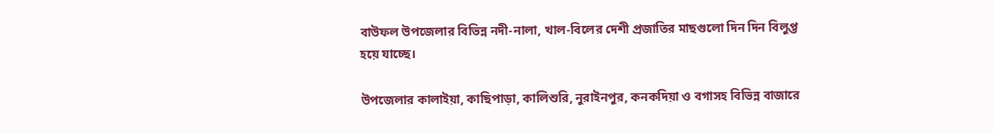বাউফল উপজেলার বিভিন্ন নদী-নালা, খাল-বিলের দেশী প্রজাতির মাছগুলো দিন দিন বিলুপ্ত হয়ে যাচ্ছে।

উপজেলার কালাইয়া, কাছিপাড়া, কালিশুরি, নুরাইনপুর, কনকদিয়া ও বগাসহ বিভিন্ন বাজারে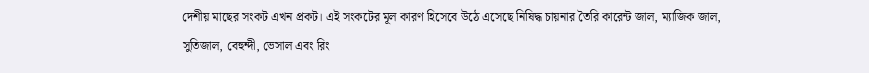দেশীয় মাছের সংকট এখন প্রকট। এই সংকটের মূল কারণ হিসেবে উঠে এসেছে নিষিদ্ধ চায়নার তৈরি কারেন্ট জাল, ম্যাজিক জাল, সুতিজাল, বেহুন্দী, ভেসাল এবং রিং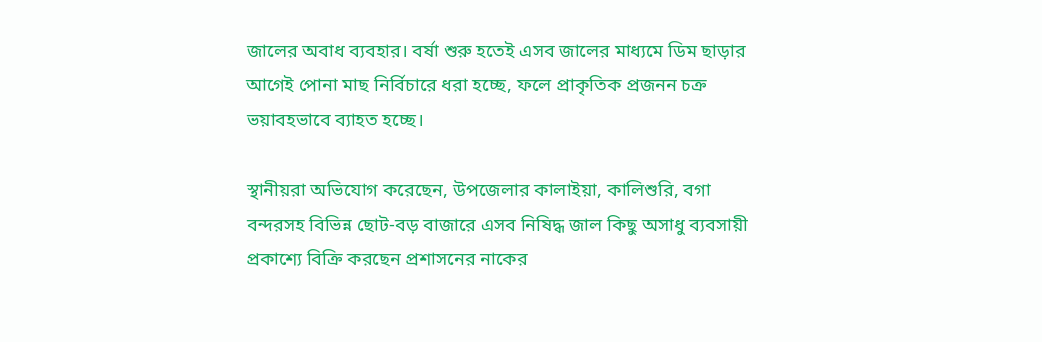জালের অবাধ ব্যবহার। বর্ষা শুরু হতেই এসব জালের মাধ্যমে ডিম ছাড়ার আগেই পোনা মাছ নির্বিচারে ধরা হচ্ছে, ফলে প্রাকৃতিক প্রজনন চক্র ভয়াবহভাবে ব্যাহত হচ্ছে।

স্থানীয়রা অভিযোগ করেছেন, উপজেলার কালাইয়া, কালিশুরি, বগা বন্দরসহ বিভিন্ন ছোট-বড় বাজারে এসব নিষিদ্ধ জাল কিছু অসাধু ব্যবসায়ী প্রকাশ্যে বিক্রি করছেন প্রশাসনের নাকের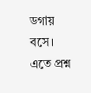ডগায় বসে। এতে প্রশ্ন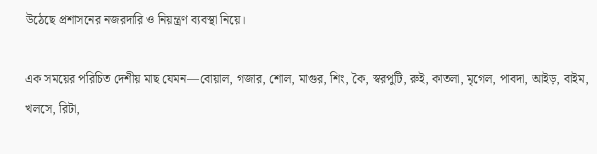উঠেছে প্রশাসনের নজরদারি ও নিয়ন্ত্রণ ব্যবস্থা নিয়ে।

এক সময়ের পরিচিত দেশীয় মাছ যেমন—বোয়াল, গজার, শোল, মাগুর, শিং, কৈ, স্বরপুটি, রুই, কাতলা, মৃগেল, পাবদা, আইড়, বাইম, খলসে, রিটা,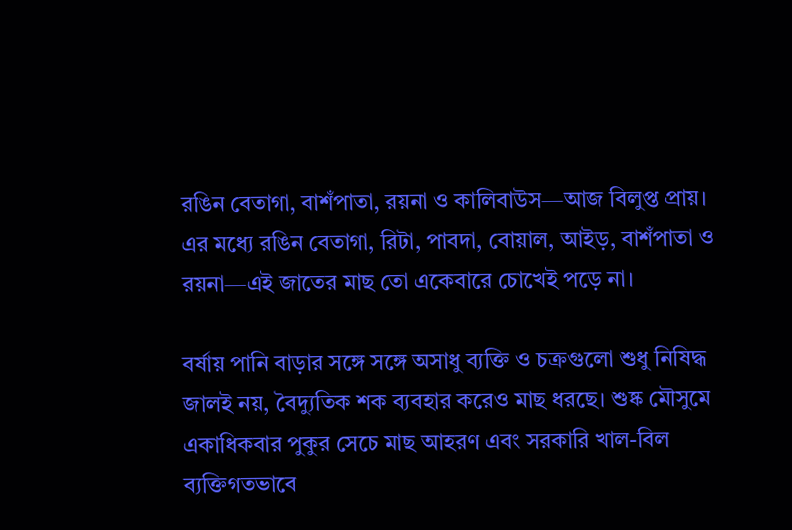রঙিন বেতাগা, বাশঁপাতা, রয়না ও কালিবাউস—আজ বিলুপ্ত প্রায়। এর মধ্যে রঙিন বেতাগা, রিটা, পাবদা, বোয়াল, আইড়, বাশঁপাতা ও রয়না—এই জাতের মাছ তো একেবারে চোখেই পড়ে না।

বর্ষায় পানি বাড়ার সঙ্গে সঙ্গে অসাধু ব্যক্তি ও চক্রগুলো শুধু নিষিদ্ধ জালই নয়, বৈদ্যুতিক শক ব্যবহার করেও মাছ ধরছে। শুষ্ক মৌসুমে একাধিকবার পুকুর সেচে মাছ আহরণ এবং সরকারি খাল-বিল ব্যক্তিগতভাবে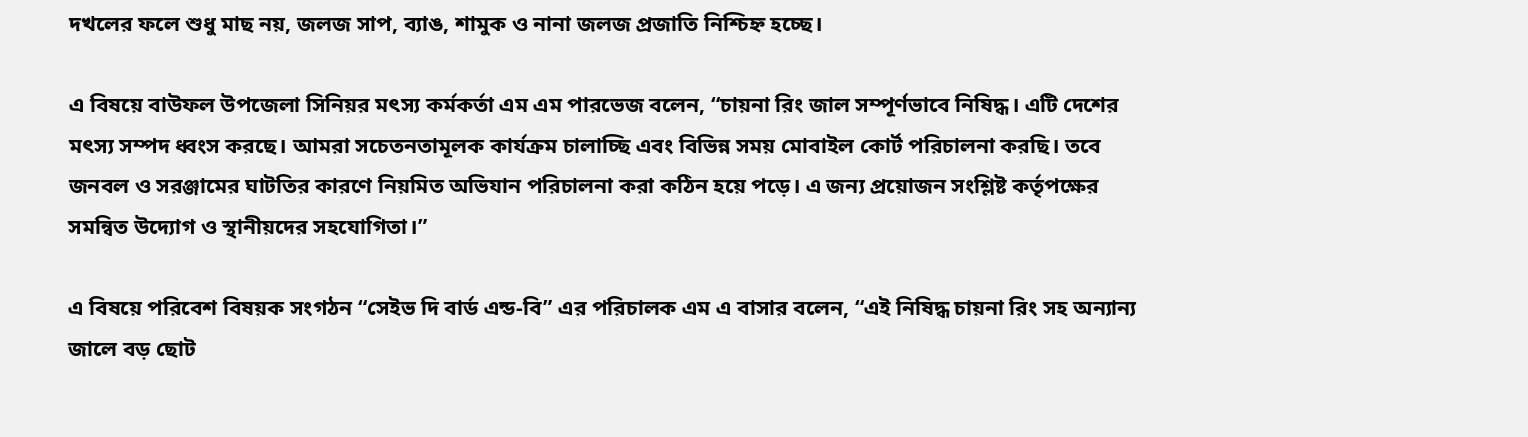দখলের ফলে শুধু মাছ নয়, জলজ সাপ, ব্যাঙ, শামুক ও নানা জলজ প্রজাতি নিশ্চিহ্ন হচ্ছে।

এ বিষয়ে বাউফল উপজেলা সিনিয়র মৎস্য কর্মকর্তা এম এম পারভেজ বলেন, “চায়না রিং জাল সম্পূর্ণভাবে নিষিদ্ধ। এটি দেশের মৎস্য সম্পদ ধ্বংস করছে। আমরা সচেতনতামূলক কার্যক্রম চালাচ্ছি এবং বিভিন্ন সময় মোবাইল কোর্ট পরিচালনা করছি। তবে জনবল ও সরঞ্জামের ঘাটতির কারণে নিয়মিত অভিযান পরিচালনা করা কঠিন হয়ে পড়ে। এ জন্য প্রয়োজন সংশ্লিষ্ট কর্তৃপক্ষের সমন্বিত উদ্যোগ ও স্থানীয়দের সহযোগিতা।”

এ বিষয়ে পরিবেশ বিষয়ক সংগঠন “সেইভ দি বার্ড এন্ড-বি” এর পরিচালক এম এ বাসার বলেন, “এই নিষিদ্ধ চায়না রিং সহ অন্যান্য জালে বড় ছোট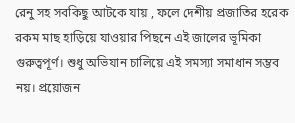রেনু সহ সবকিছু আটকে যায় , ফলে দেশীয় প্রজাতির হরেক রকম মাছ হাড়িয়ে যাওয়ার পিছনে এই জালের ভূমিকা গুরুত্বপূর্ণ। শুধু অভিযান চালিয়ে এই সমস্যা সমাধান সম্ভব নয়। প্রয়োজন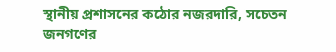স্থানীয় প্রশাসনের কঠোর নজরদারি, সচেতন জনগণের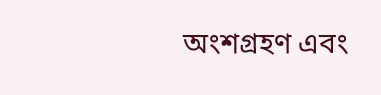অংশগ্রহণ এবং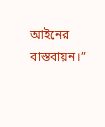আইনের বাস্তবায়ন।”